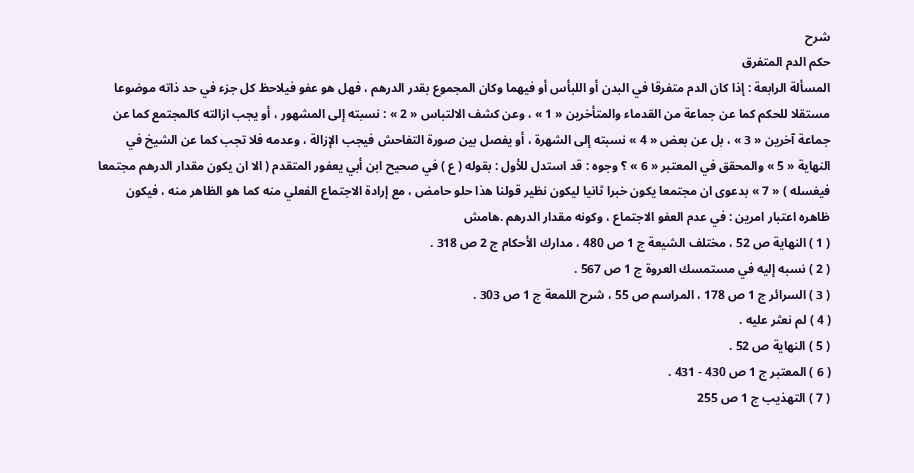شرح
حكم الدم المتفرق
المسألة الرابعة : إذا كان الدم متفرقا في البدن أو اللبأس أو فيهما وكان المجموع بقدر الدرهم ، فهل هو عفو فيلاحظ كل جزء في حد ذاته موضوعا مستقلا للحكم كما عن جماعة من القدماء والمتأخرين « 1 » ، وعن كشف الالتباس « 2 » : نسبته إلى المشهور ، أو يجب ازالته كالمجتمع كما عن جماعة آخرين « 3 » ، بل عن بعض « 4 » نسبته إلى الشهرة ، أو يفصل بين صورة التفاحش فيجب الإزالة ، وعدمه فلا تجب كما عن الشيخ في النهاية « 5 » والمحقق في المعتبر « 6 » ؟ وجوه : قد استدل للأول : بقوله ( ع ) في صحيح ابن أبي يعفور المتقدم ( الا ان يكون مقدار الدرهم مجتمعا فيغسله ) « 7 » بدعوى ان مجتمعا يكون خبرا ثانيا ليكون نظير قولنا هذا حلو حامض ، مع إرادة الاجتماع الفعلي منه كما هو الظاهر منه ، فيكون ظاهره اعتبار امرين : في عدم العفو الاجتماع ، وكونه مقدار الدرهم .هامش
( 1 ) النهاية ص 52 ، مختلف الشيعة ج 1 ص 480 ، مدارك الأحكام ج 2 ص 318 .
( 2 ) نسبه إليه في مستمسك العروة ج 1 ص 567 .
( 3 ) السرائر ج 1 ص 178 ، المراسم ص 55 ، شرح اللمعة ج 1 ص 303 .
( 4 ) لم نعثر عليه .
( 5 ) النهاية ص 52 .
( 6 ) المعتبر ج 1 ص 430 - 431 .
( 7 ) التهذيب ج 1 ص 255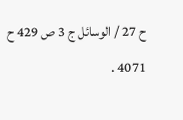ح 27 / الوسائل ج 3 ص 429 ح 4071 .